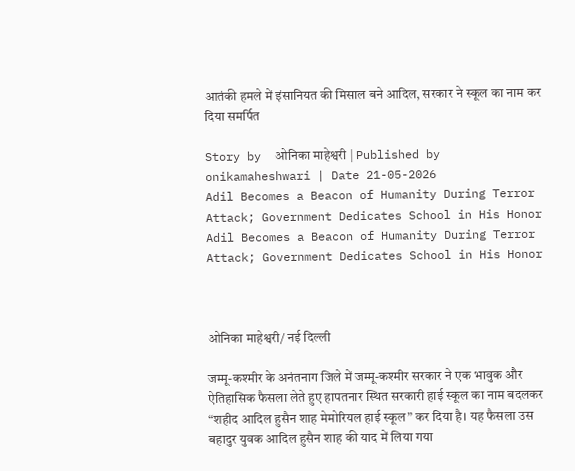आतंकी हमले में इंसानियत की मिसाल बने आदिल, सरकार ने स्कूल का नाम कर दिया समर्पित

Story by  ओनिका माहेश्वरी | Published by  onikamaheshwari | Date 21-05-2026
Adil Becomes a Beacon of Humanity During Terror Attack; Government Dedicates School in His Honor
Adil Becomes a Beacon of Humanity During Terror Attack; Government Dedicates School in His Honor



ओनिका माहेश्वरी/ नई दिल्ली

जम्मू-कश्मीर के अनंतनाग जिले में जम्मू-कश्मीर सरकार ने एक भावुक और ऐतिहासिक फैसला लेते हुए हापतनार स्थित सरकारी हाई स्कूल का नाम बदलकर “शहीद आदिल हुसैन शाह मेमोरियल हाई स्कूल” कर दिया है। यह फैसला उस बहादुर युवक आदिल हुसैन शाह की याद में लिया गया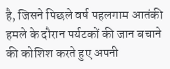है, जिसने पिछले वर्ष पहलगाम आतंकी हमले के दौरान पर्यटकों की जान बचाने की कोशिश करते हुए अपनी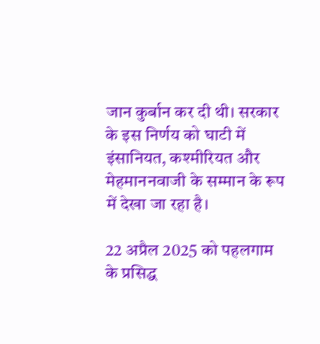जान कुर्बान कर दी थी। सरकार के इस निर्णय को घाटी में इंसानियत, कश्मीरियत और मेहमाननवाजी के सम्मान के रूप में देखा जा रहा है।

22 अप्रैल 2025 को पहलगाम के प्रसिद्ध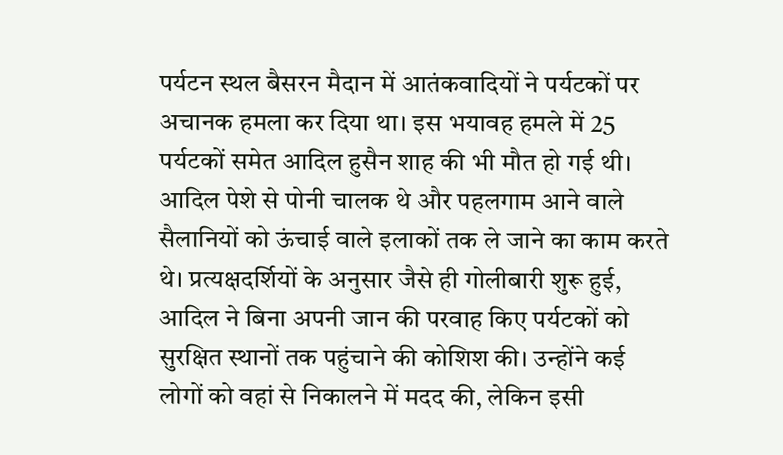पर्यटन स्थल बैसरन मैदान में आतंकवादियों ने पर्यटकों पर अचानक हमला कर दिया था। इस भयावह हमले में 25 पर्यटकों समेत आदिल हुसैन शाह की भी मौत हो गई थी। आदिल पेशे से पोनी चालक थे और पहलगाम आने वाले सैलानियों को ऊंचाई वाले इलाकों तक ले जाने का काम करते थे। प्रत्यक्षदर्शियों के अनुसार जैसे ही गोलीबारी शुरू हुई, आदिल ने बिना अपनी जान की परवाह किए पर्यटकों को सुरक्षित स्थानों तक पहुंचाने की कोशिश की। उन्होंने कई लोगों को वहां से निकालने में मदद की, लेकिन इसी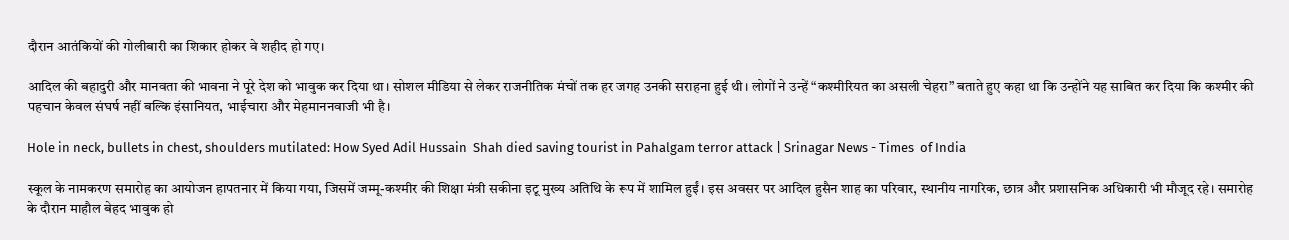दौरान आतंकियों की गोलीबारी का शिकार होकर वे शहीद हो गए।

आदिल की बहादुरी और मानवता की भावना ने पूरे देश को भावुक कर दिया था। सोशल मीडिया से लेकर राजनीतिक मंचों तक हर जगह उनकी सराहना हुई थी। लोगों ने उन्हें “कश्मीरियत का असली चेहरा” बताते हुए कहा था कि उन्होंने यह साबित कर दिया कि कश्मीर की पहचान केवल संघर्ष नहीं बल्कि इंसानियत, भाईचारा और मेहमाननवाजी भी है।

Hole in neck, bullets in chest, shoulders mutilated: How Syed Adil Hussain  Shah died saving tourist in Pahalgam terror attack | Srinagar News - Times  of India

स्कूल के नामकरण समारोह का आयोजन हापतनार में किया गया, जिसमें जम्मू-कश्मीर की शिक्षा मंत्री सकीना इटू मुख्य अतिथि के रूप में शामिल हुईं। इस अवसर पर आदिल हुसैन शाह का परिवार, स्थानीय नागरिक, छात्र और प्रशासनिक अधिकारी भी मौजूद रहे। समारोह के दौरान माहौल बेहद भावुक हो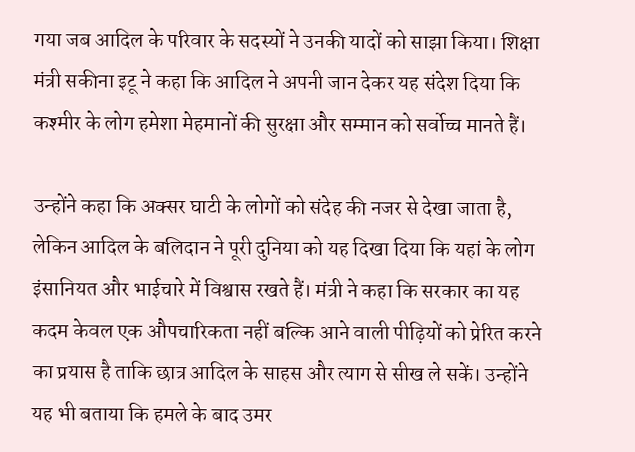गया जब आदिल के परिवार के सदस्यों ने उनकी यादों को साझा किया। शिक्षा मंत्री सकीना इटू ने कहा कि आदिल ने अपनी जान देकर यह संदेश दिया कि कश्मीर के लोग हमेशा मेहमानों की सुरक्षा और सम्मान को सर्वोच्च मानते हैं।

उन्होंने कहा कि अक्सर घाटी के लोगों को संदेह की नजर से देखा जाता है, लेकिन आदिल के बलिदान ने पूरी दुनिया को यह दिखा दिया कि यहां के लोग इंसानियत और भाईचारे में विश्वास रखते हैं। मंत्री ने कहा कि सरकार का यह कदम केवल एक औपचारिकता नहीं बल्कि आने वाली पीढ़ियों को प्रेरित करने का प्रयास है ताकि छात्र आदिल के साहस और त्याग से सीख ले सकें। उन्होंने यह भी बताया कि हमले के बाद उमर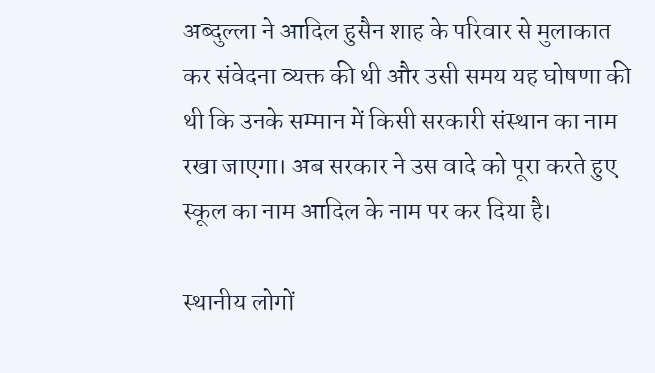अब्दुल्ला ने आदिल हुसैन शाह के परिवार से मुलाकात कर संवेदना व्यक्त की थी और उसी समय यह घोषणा की थी कि उनके सम्मान में किसी सरकारी संस्थान का नाम रखा जाएगा। अब सरकार ने उस वादे को पूरा करते हुए स्कूल का नाम आदिल के नाम पर कर दिया है।

स्थानीय लोगों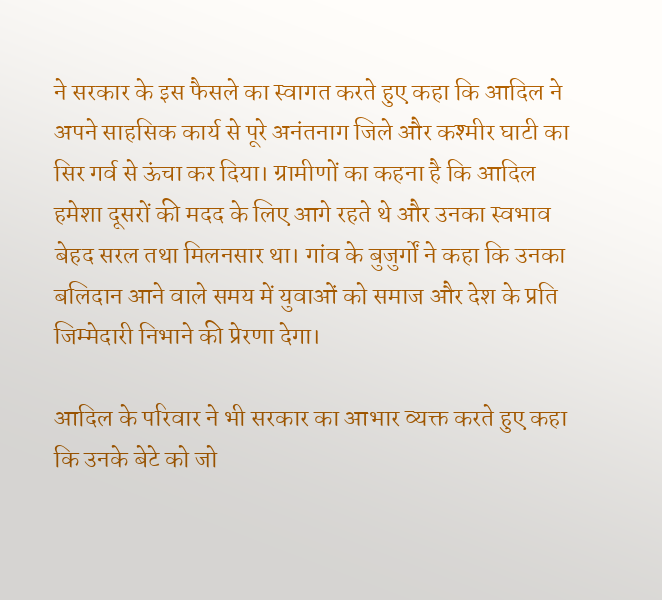ने सरकार के इस फैसले का स्वागत करते हुए कहा कि आदिल ने अपने साहसिक कार्य से पूरे अनंतनाग जिले और कश्मीर घाटी का सिर गर्व से ऊंचा कर दिया। ग्रामीणों का कहना है कि आदिल हमेशा दूसरों की मदद के लिए आगे रहते थे और उनका स्वभाव बेहद सरल तथा मिलनसार था। गांव के बुजुर्गों ने कहा कि उनका बलिदान आने वाले समय में युवाओं को समाज और देश के प्रति जिम्मेदारी निभाने की प्रेरणा देगा।

आदिल के परिवार ने भी सरकार का आभार व्यक्त करते हुए कहा कि उनके बेटे को जो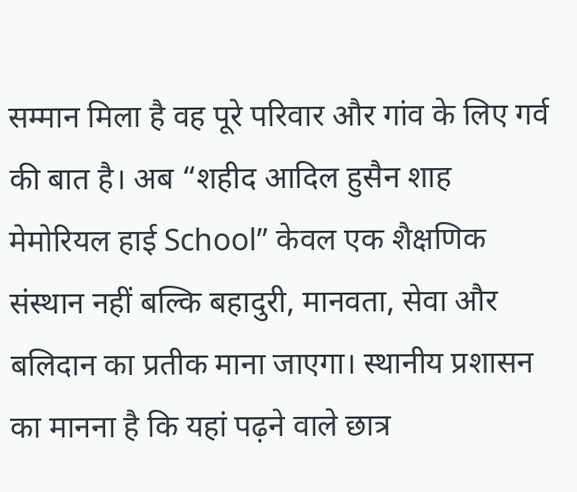सम्मान मिला है वह पूरे परिवार और गांव के लिए गर्व की बात है। अब “शहीद आदिल हुसैन शाह मेमोरियल हाई School” केवल एक शैक्षणिक संस्थान नहीं बल्कि बहादुरी, मानवता, सेवा और बलिदान का प्रतीक माना जाएगा। स्थानीय प्रशासन का मानना है कि यहां पढ़ने वाले छात्र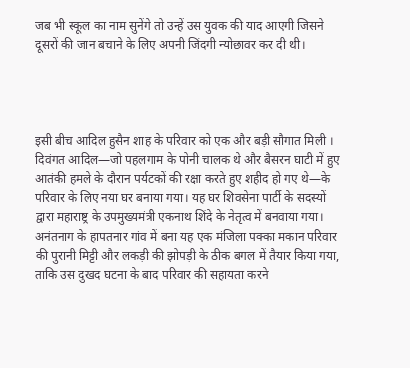जब भी स्कूल का नाम सुनेंगे तो उन्हें उस युवक की याद आएगी जिसने दूसरों की जान बचाने के लिए अपनी जिंदगी न्योछावर कर दी थी।




इसी बीच आदिल हुसैन शाह के परिवार को एक और बड़ी सौगात मिली । दिवंगत आदिल—जो पहलगाम के पोनी चालक थे और बैसरन घाटी में हुए आतंकी हमले के दौरान पर्यटकों की रक्षा करते हुए शहीद हो गए थे—के परिवार के लिए नया घर बनाया गया। यह घर शिवसेना पार्टी के सदस्यों द्वारा महाराष्ट्र के उपमुख्यमंत्री एकनाथ शिंदे के नेतृत्व में बनवाया गया। अनंतनाग के हापतनार गांव में बना यह एक मंजिला पक्का मकान परिवार की पुरानी मिट्टी और लकड़ी की झोपड़ी के ठीक बगल में तैयार किया गया, ताकि उस दुखद घटना के बाद परिवार की सहायता करने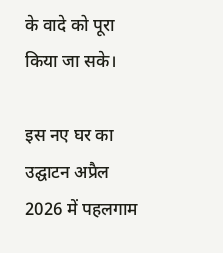के वादे को पूरा किया जा सके।

इस नए घर का उद्घाटन अप्रैल 2026 में पहलगाम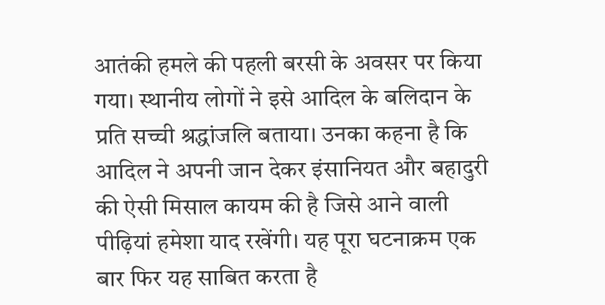आतंकी हमले की पहली बरसी के अवसर पर किया गया। स्थानीय लोगों ने इसे आदिल के बलिदान के प्रति सच्ची श्रद्धांजलि बताया। उनका कहना है कि आदिल ने अपनी जान देकर इंसानियत और बहादुरी की ऐसी मिसाल कायम की है जिसे आने वाली पीढ़ियां हमेशा याद रखेंगी। यह पूरा घटनाक्रम एक बार फिर यह साबित करता है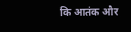कि आतंक और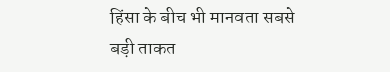हिंसा के बीच भी मानवता सबसे बड़ी ताकत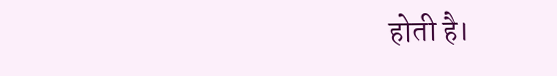होती है।